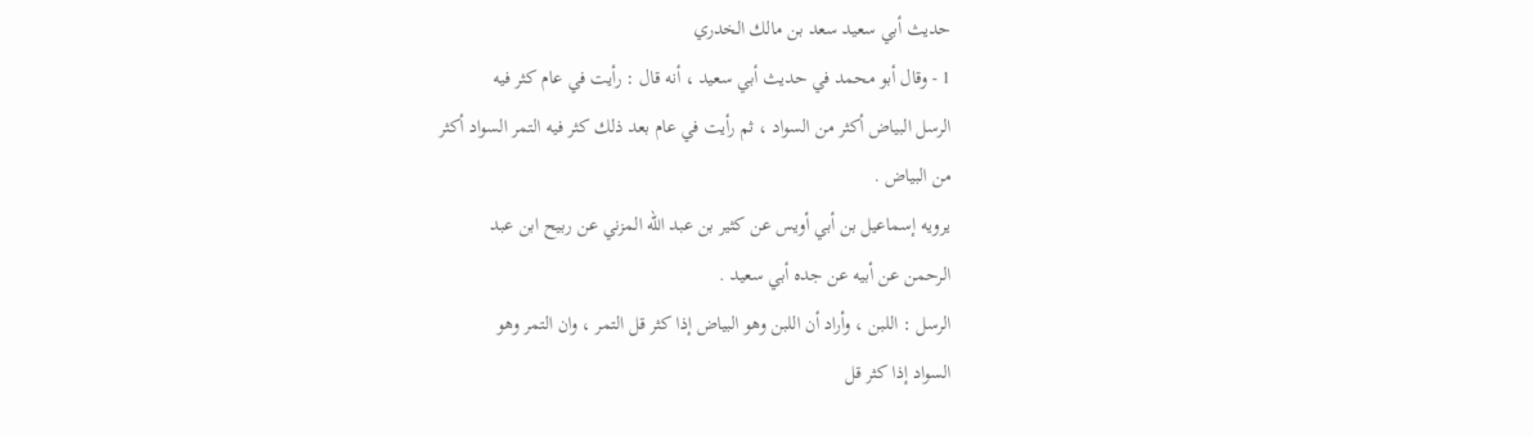حديث أبي سعيد سعد بن مالك الخدري
1 - وقال أبو محمد في حديث أبي سعيد ، أنه قال : رأيت في عام كثر فيه
الرسل البياض أكثر من السواد ، ثم رأيت في عام بعد ذلك كثر فيه التمر السواد أكثر
من البياض .
يرويه إسماعيل بن أبي أويس عن كثير بن عبد الله المزني عن ربيح ابن عبد
الرحمن عن أبيه عن جده أبي سعيد .
الرسل : اللبن ، وأراد أن اللبن وهو البياض إذا كثر قل التمر ، وان التمر وهو
السواد إذا كثر قل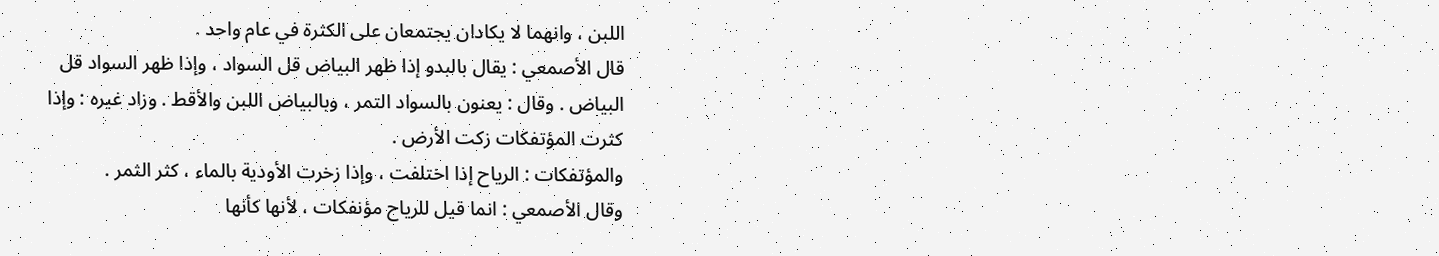اللبن ، وانهما لا يكادان يجتمعان على الكثرة في عام واحد .
قال الأصمعي : يقال بالبدو إذا ظهر البياض قل السواد ، وإذا ظهر السواد قل
البياض . وقال : يعنون بالسواد التمر ، وبالبياض اللبن والأقط . وزاد غيره : وإذا
كثرت المؤتفكات زكت الأرض .
والمؤتفكات : الرياح إذا اختلفت ، وإذا زخرت الأودية بالماء ، كثر الثمر .
وقال الأصمعي : انما قيل للرياح مؤنفكات ، لأنها كأنها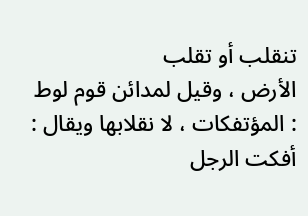تنقلب أو تقلب
الأرض ، وقيل لمدائن قوم لوط : المؤتفكات ، لا نقلابها ويقال : أفكت الرجل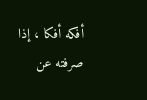أفكه أفكا ، إذا صرفته عن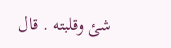شئ وقلبته . قال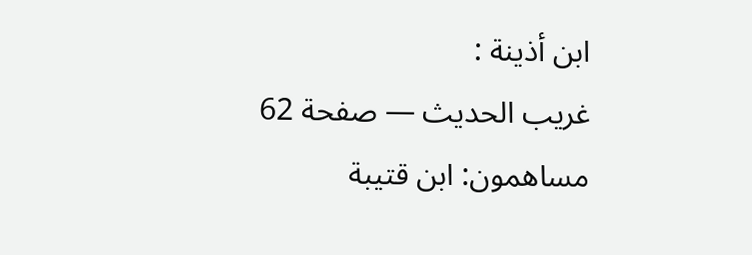ابن أذينة :
غريب الحديث — صفحة 62
مساهمون: ابن قتيبة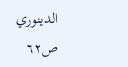الدينوري
ص٦٢